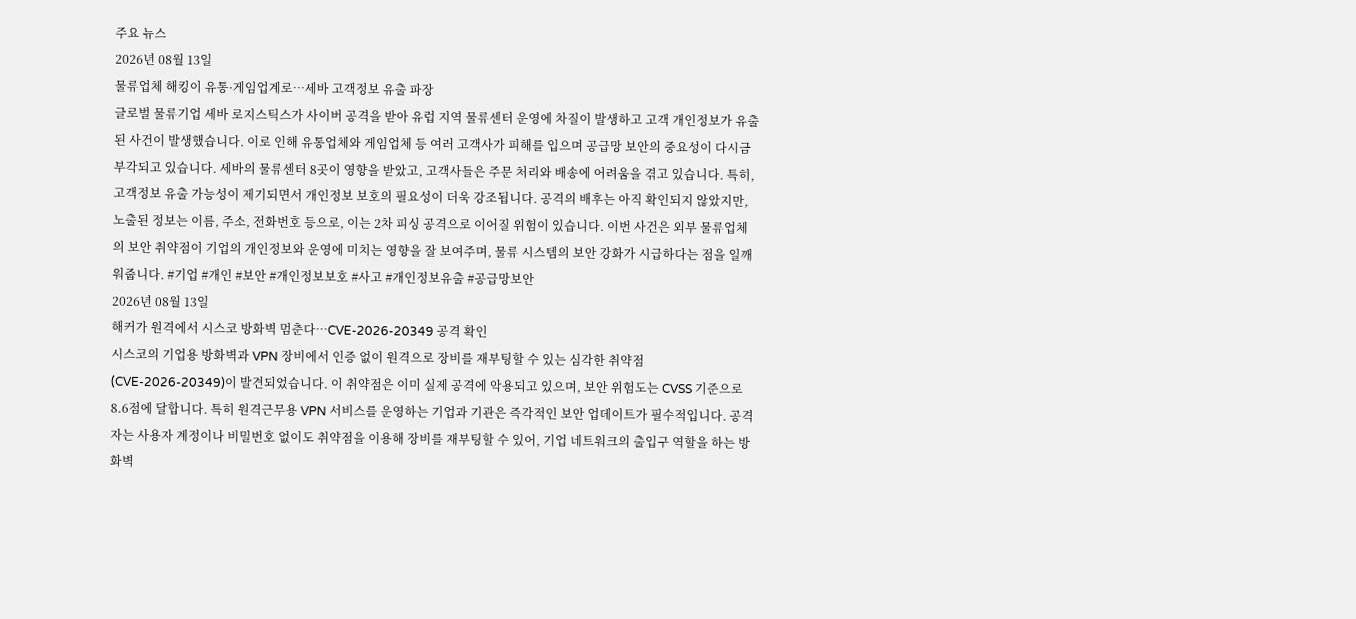주요 뉴스
2026년 08월 13일
물류업체 해킹이 유통·게임업계로…세바 고객정보 유출 파장
글로벌 물류기업 세바 로지스틱스가 사이버 공격을 받아 유럽 지역 물류센터 운영에 차질이 발생하고 고객 개인정보가 유출된 사건이 발생했습니다. 이로 인해 유통업체와 게임업체 등 여러 고객사가 피해를 입으며 공급망 보안의 중요성이 다시금 부각되고 있습니다. 세바의 물류센터 8곳이 영향을 받았고, 고객사들은 주문 처리와 배송에 어려움을 겪고 있습니다. 특히, 고객정보 유출 가능성이 제기되면서 개인정보 보호의 필요성이 더욱 강조됩니다. 공격의 배후는 아직 확인되지 않았지만, 노출된 정보는 이름, 주소, 전화번호 등으로, 이는 2차 피싱 공격으로 이어질 위험이 있습니다. 이번 사건은 외부 물류업체의 보안 취약점이 기업의 개인정보와 운영에 미치는 영향을 잘 보여주며, 물류 시스템의 보안 강화가 시급하다는 점을 일깨워줍니다. #기업 #개인 #보안 #개인정보보호 #사고 #개인정보유출 #공급망보안
2026년 08월 13일
해커가 원격에서 시스코 방화벽 멈춘다…CVE-2026-20349 공격 확인
시스코의 기업용 방화벽과 VPN 장비에서 인증 없이 원격으로 장비를 재부팅할 수 있는 심각한 취약점(CVE-2026-20349)이 발견되었습니다. 이 취약점은 이미 실제 공격에 악용되고 있으며, 보안 위험도는 CVSS 기준으로 8.6점에 달합니다. 특히 원격근무용 VPN 서비스를 운영하는 기업과 기관은 즉각적인 보안 업데이트가 필수적입니다. 공격자는 사용자 계정이나 비밀번호 없이도 취약점을 이용해 장비를 재부팅할 수 있어, 기업 네트워크의 출입구 역할을 하는 방화벽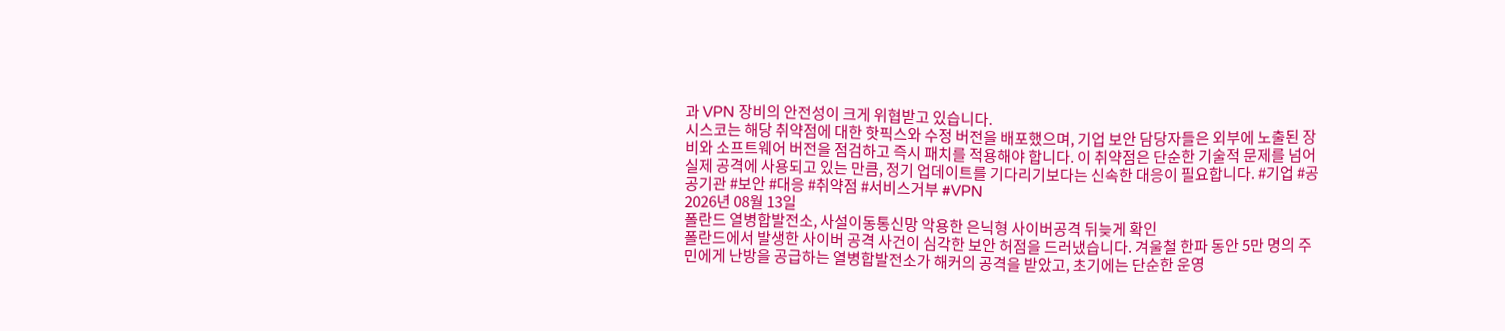과 VPN 장비의 안전성이 크게 위협받고 있습니다.
시스코는 해당 취약점에 대한 핫픽스와 수정 버전을 배포했으며, 기업 보안 담당자들은 외부에 노출된 장비와 소프트웨어 버전을 점검하고 즉시 패치를 적용해야 합니다. 이 취약점은 단순한 기술적 문제를 넘어 실제 공격에 사용되고 있는 만큼, 정기 업데이트를 기다리기보다는 신속한 대응이 필요합니다. #기업 #공공기관 #보안 #대응 #취약점 #서비스거부 #VPN
2026년 08월 13일
폴란드 열병합발전소, 사설이동통신망 악용한 은닉형 사이버공격 뒤늦게 확인
폴란드에서 발생한 사이버 공격 사건이 심각한 보안 허점을 드러냈습니다. 겨울철 한파 동안 5만 명의 주민에게 난방을 공급하는 열병합발전소가 해커의 공격을 받았고, 초기에는 단순한 운영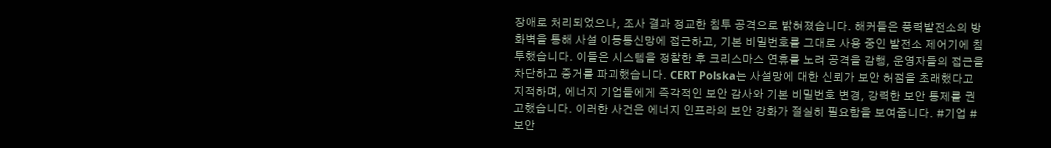장애로 처리되었으나, 조사 결과 정교한 침투 공격으로 밝혀졌습니다. 해커들은 풍력발전소의 방화벽을 통해 사설 이동통신망에 접근하고, 기본 비밀번호를 그대로 사용 중인 발전소 제어기에 침투했습니다. 이들은 시스템을 정찰한 후 크리스마스 연휴를 노려 공격을 감행, 운영자들의 접근을 차단하고 증거를 파괴했습니다. CERT Polska는 사설망에 대한 신뢰가 보안 허점을 초래했다고 지적하며, 에너지 기업들에게 즉각적인 보안 감사와 기본 비밀번호 변경, 강력한 보안 통제를 권고했습니다. 이러한 사건은 에너지 인프라의 보안 강화가 절실히 필요함을 보여줍니다. #기업 #보안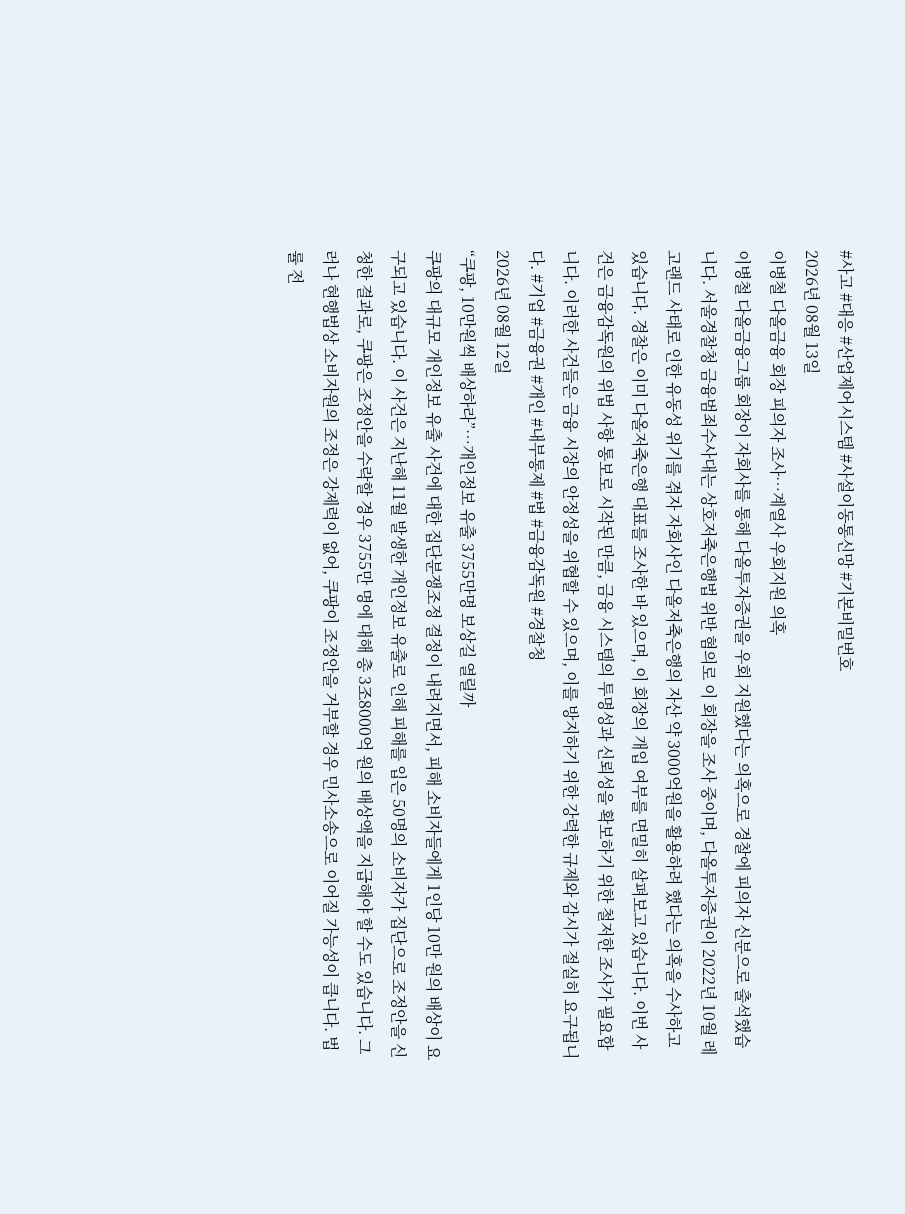#사고 #대응 #산업제어시스템 #사설이동통신망 #기본비밀번호
2026년 08월 13일
이병철 다올금융 회장 피의자 조사…계열사 우회지원 의혹
이병철 다올금융그룹 회장이 자회사를 통해 다올투자증권을 우회 지원했다는 의혹으로 경찰에 피의자 신분으로 출석했습니다. 서울경찰청 금융범죄수사대는 상호저축은행법 위반 혐의로 이 회장을 조사 중이며, 다올투자증권이 2022년 10월 레고랜드 사태로 인한 유동성 위기를 겪자 자회사인 다올저축은행의 자산 약 3000억원을 활용하려 했다는 의혹을 수사하고 있습니다. 경찰은 이미 다올저축은행 대표를 조사한 바 있으며, 이 회장의 개입 여부를 면밀히 살펴보고 있습니다. 이번 사건은 금융감독원의 위법 사항 통보로 시작된 만큼, 금융 시스템의 투명성과 신뢰성을 확보하기 위한 철저한 조사가 필요합니다. 이러한 사건들은 금융 시장의 안정성을 위협할 수 있으며, 이를 방지하기 위한 강력한 규제와 감시가 절실히 요구됩니다. #기업 #금융권 #개인 #내부통제 #법 #금융감독원 #경찰청
2026년 08월 12일
“쿠팡, 10만원씩 배상하라”…개인정보 유출 3755만명 보상길 열릴까
쿠팡의 대규모 개인정보 유출 사건에 대한 집단분쟁조정 결정이 내려지면서, 피해 소비자들에게 1인당 10만 원의 배상이 요구되고 있습니다. 이 사건은 지난해 11월 발생한 개인정보 유출로 인해 피해를 입은 50명의 소비자가 집단으로 조정안을 신청한 결과로, 쿠팡은 조정안을 수락할 경우 3755만 명에 대해 총 3조8000억 원의 배상액을 지급해야 할 수도 있습니다. 그러나 현행법상 소비자원의 조정은 강제력이 없어, 쿠팡이 조정안을 거부할 경우 민사소송으로 이어질 가능성이 큽니다. 법률 전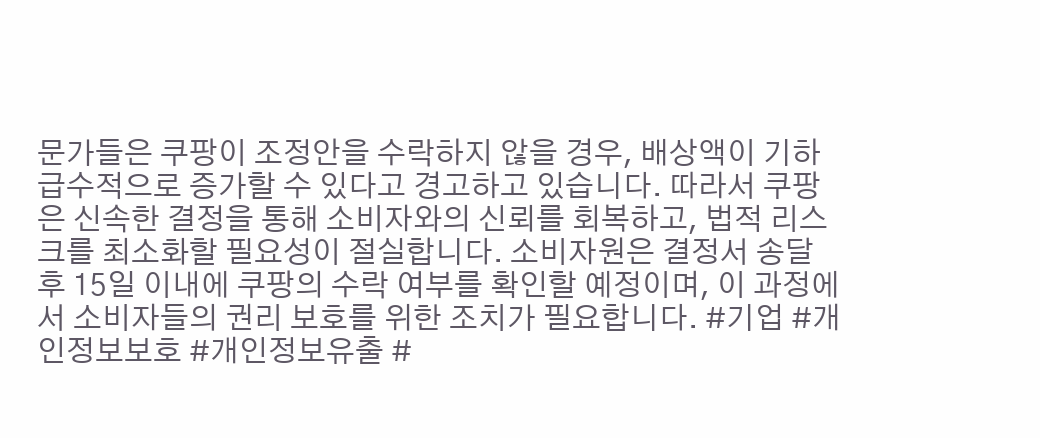문가들은 쿠팡이 조정안을 수락하지 않을 경우, 배상액이 기하급수적으로 증가할 수 있다고 경고하고 있습니다. 따라서 쿠팡은 신속한 결정을 통해 소비자와의 신뢰를 회복하고, 법적 리스크를 최소화할 필요성이 절실합니다. 소비자원은 결정서 송달 후 15일 이내에 쿠팡의 수락 여부를 확인할 예정이며, 이 과정에서 소비자들의 권리 보호를 위한 조치가 필요합니다. #기업 #개인정보보호 #개인정보유출 #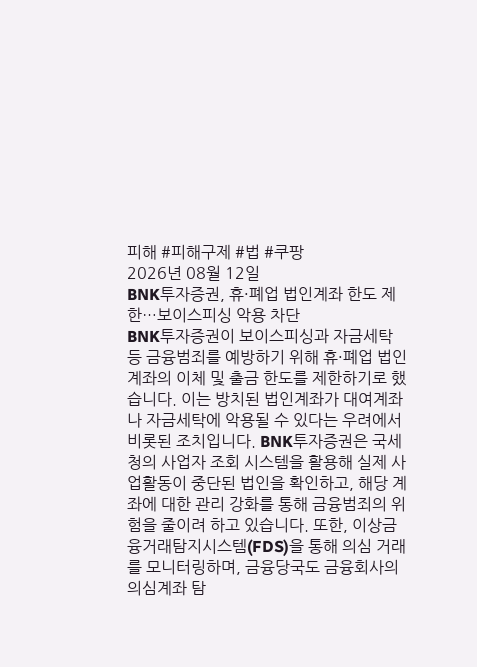피해 #피해구제 #법 #쿠팡
2026년 08월 12일
BNK투자증권, 휴·폐업 법인계좌 한도 제한…보이스피싱 악용 차단
BNK투자증권이 보이스피싱과 자금세탁 등 금융범죄를 예방하기 위해 휴·폐업 법인계좌의 이체 및 출금 한도를 제한하기로 했습니다. 이는 방치된 법인계좌가 대여계좌나 자금세탁에 악용될 수 있다는 우려에서 비롯된 조치입니다. BNK투자증권은 국세청의 사업자 조회 시스템을 활용해 실제 사업활동이 중단된 법인을 확인하고, 해당 계좌에 대한 관리 강화를 통해 금융범죄의 위험을 줄이려 하고 있습니다. 또한, 이상금융거래탐지시스템(FDS)을 통해 의심 거래를 모니터링하며, 금융당국도 금융회사의 의심계좌 탐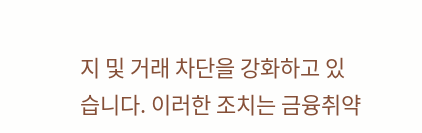지 및 거래 차단을 강화하고 있습니다. 이러한 조치는 금융취약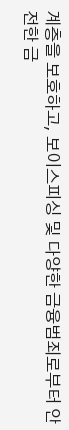계층을 보호하고, 보이스피싱 및 다양한 금융범죄로부터 안전한 금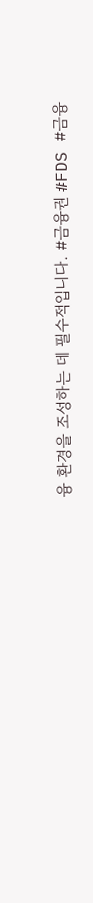융 환경을 조성하는 데 필수적입니다. #금융권 #FDS #금융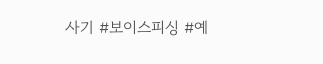사기 #보이스피싱 #예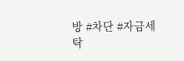방 #차단 #자금세탁